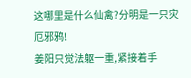这哪里是什么仙禽?分明是一只灾厄邪鸦!
姜阳只觉法躯一重,紧接着手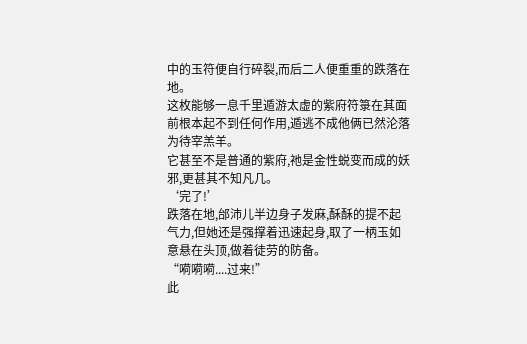中的玉符便自行碎裂,而后二人便重重的跌落在地。
这枚能够一息千里遁游太虚的紫府符箓在其面前根本起不到任何作用,遁逃不成他俩已然沦落为待宰羔羊。
它甚至不是普通的紫府,祂是金性蜕变而成的妖邪,更甚其不知凡几。
‘完了!’
跌落在地,邰沛儿半边身子发麻,酥酥的提不起气力,但她还是强撑着迅速起身,取了一柄玉如意悬在头顶,做着徒劳的防备。
“嗬嗬嗬....过来!”
此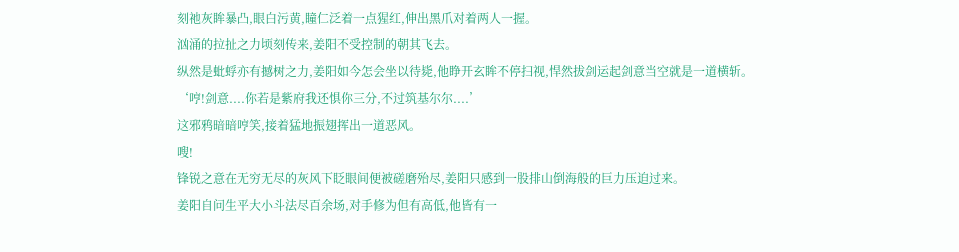刻祂灰眸暴凸,眼白污黄,瞳仁泛着一点猩红,伸出黑爪对着两人一握。
汹涌的拉扯之力顷刻传来,姜阳不受控制的朝其飞去。
纵然是蚍蜉亦有撼树之力,姜阳如今怎会坐以待毙,他睁开玄眸不停扫视,悍然拔剑运起剑意当空就是一道横斩。
‘哼!剑意....你若是紫府我还惧你三分,不过筑基尔尔....’
这邪鸦暗暗哼笑,接着猛地振翅挥出一道恶风。
嗖!
锋锐之意在无穷无尽的灰风下眨眼间便被磋磨殆尽,姜阳只感到一股排山倒海般的巨力压迫过来。
姜阳自问生平大小斗法尽百余场,对手修为但有高低,他皆有一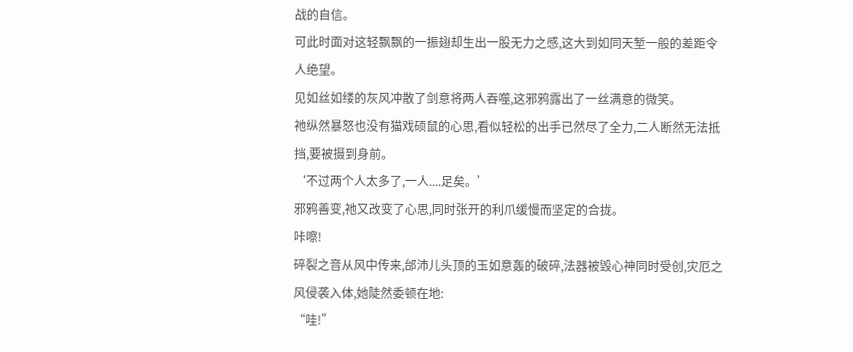战的自信。
可此时面对这轻飘飘的一振翅却生出一股无力之感,这大到如同天堑一般的差距令人绝望。
见如丝如缕的灰风冲散了剑意将两人吞噬,这邪鸦露出了一丝满意的微笑。
祂纵然暴怒也没有猫戏硕鼠的心思,看似轻松的出手已然尽了全力,二人断然无法抵挡,要被摄到身前。
‘不过两个人太多了,一人....足矣。’
邪鸦善变,祂又改变了心思,同时张开的利爪缓慢而坚定的合拢。
咔嚓!
碎裂之音从风中传来,邰沛儿头顶的玉如意轰的破碎,法器被毁心神同时受创,灾厄之风侵袭入体,她陡然委顿在地:
“哇!”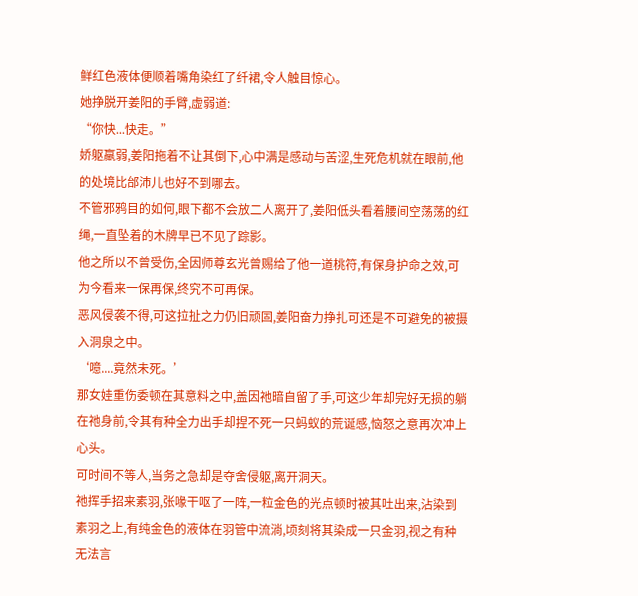鲜红色液体便顺着嘴角染红了纤裙,令人触目惊心。
她挣脱开姜阳的手臂,虚弱道:
“你快...快走。”
娇躯羸弱,姜阳拖着不让其倒下,心中满是感动与苦涩,生死危机就在眼前,他的处境比邰沛儿也好不到哪去。
不管邪鸦目的如何,眼下都不会放二人离开了,姜阳低头看着腰间空荡荡的红绳,一直坠着的木牌早已不见了踪影。
他之所以不曾受伤,全因师尊玄光曾赐给了他一道桃符,有保身护命之效,可为今看来一保再保,终究不可再保。
恶风侵袭不得,可这拉扯之力仍旧顽固,姜阳奋力挣扎可还是不可避免的被摄入洞泉之中。
‘噫....竟然未死。’
那女娃重伤委顿在其意料之中,盖因祂暗自留了手,可这少年却完好无损的躺在祂身前,令其有种全力出手却捏不死一只蚂蚁的荒诞感,恼怒之意再次冲上心头。
可时间不等人,当务之急却是夺舍侵躯,离开洞天。
祂挥手招来素羽,张喙干呕了一阵,一粒金色的光点顿时被其吐出来,沾染到素羽之上,有纯金色的液体在羽管中流淌,顷刻将其染成一只金羽,视之有种无法言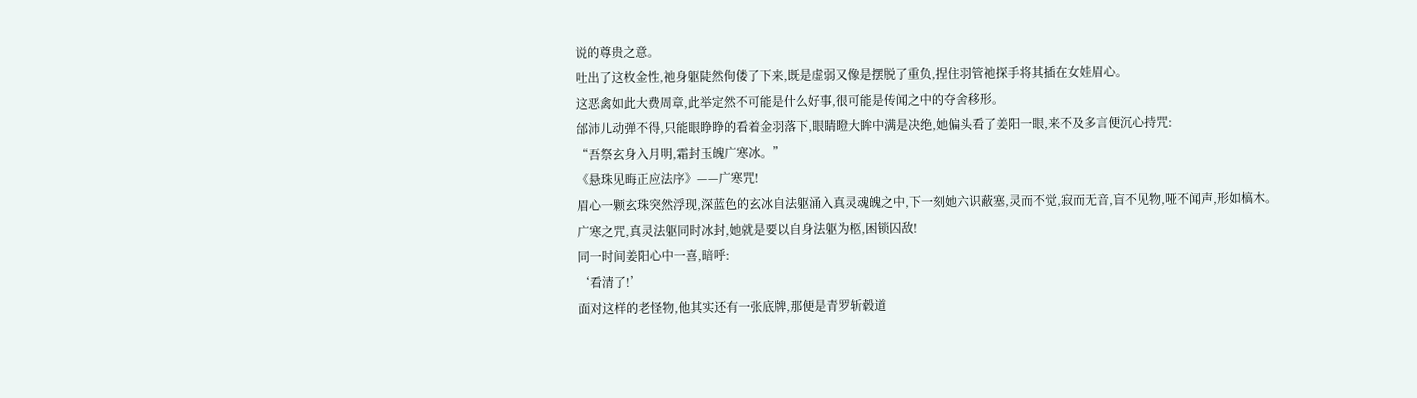说的尊贵之意。
吐出了这枚金性,祂身躯陡然佝偻了下来,既是虚弱又像是摆脱了重负,捏住羽管祂探手将其插在女娃眉心。
这恶禽如此大费周章,此举定然不可能是什么好事,很可能是传闻之中的夺舍移形。
邰沛儿动弹不得,只能眼睁睁的看着金羽落下,眼睛瞪大眸中满是决绝,她偏头看了姜阳一眼,来不及多言便沉心持咒:
“吾祭玄身入月明,霜封玉魄广寒冰。”
《悬珠见晦正应法序》——广寒咒!
眉心一颗玄珠突然浮现,深蓝色的玄冰自法躯涌入真灵魂魄之中,下一刻她六识蔽塞,灵而不觉,寂而无音,盲不见物,哑不闻声,形如槁木。
广寒之咒,真灵法躯同时冰封,她就是要以自身法躯为柩,困锁囚敌!
同一时间姜阳心中一喜,暗呼:
‘看清了!’
面对这样的老怪物,他其实还有一张底牌,那便是青罗斩毂道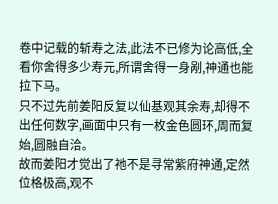卷中记载的斩寿之法,此法不已修为论高低,全看你舍得多少寿元,所谓舍得一身剐,神通也能拉下马。
只不过先前姜阳反复以仙基观其余寿,却得不出任何数字,画面中只有一枚金色圆环,周而复始,圆融自洽。
故而姜阳才觉出了祂不是寻常紫府神通,定然位格极高,观不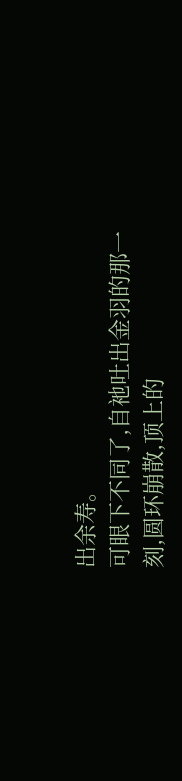出余寿。
可眼下不同了,自祂吐出金羽的那一刻,圆环崩散,顶上的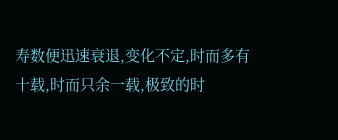寿数便迅速衰退,变化不定,时而多有十载,时而只余一载,极致的时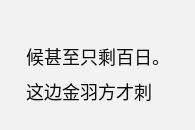候甚至只剩百日。
这边金羽方才刺